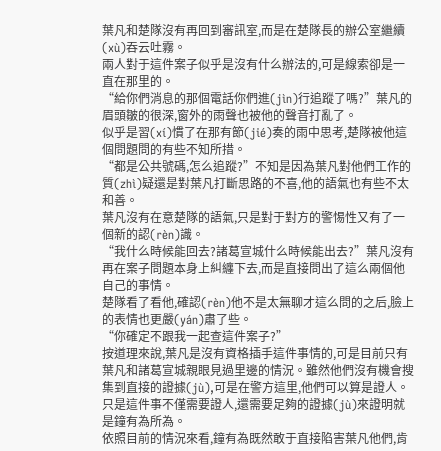葉凡和楚隊沒有再回到審訊室,而是在楚隊長的辦公室繼續(xù)吞云吐霧。
兩人對于這件案子似乎是沒有什么辦法的,可是線索卻是一直在那里的。
“給你們消息的那個電話你們進(jìn)行追蹤了嗎?”葉凡的眉頭皺的很深,窗外的雨聲也被他的聲音打亂了。
似乎是習(xí)慣了在那有節(jié)奏的雨中思考,楚隊被他這個問題問的有些不知所措。
“都是公共號碼,怎么追蹤?”不知是因為葉凡對他們工作的質(zhì)疑還是對葉凡打斷思路的不喜,他的語氣也有些不太和善。
葉凡沒有在意楚隊的語氣,只是對于對方的警惕性又有了一個新的認(rèn)識。
“我什么時候能回去?諸葛宣城什么時候能出去?”葉凡沒有再在案子問題本身上糾纏下去,而是直接問出了這么兩個他自己的事情。
楚隊看了看他,確認(rèn)他不是太無聊才這么問的之后,臉上的表情也更嚴(yán)肅了些。
“你確定不跟我一起查這件案子?”
按道理來說,葉凡是沒有資格插手這件事情的,可是目前只有葉凡和諸葛宣城親眼見過里邊的情況。雖然他們沒有機會搜集到直接的證據(jù),可是在警方這里,他們可以算是證人。
只是這件事不僅需要證人,還需要足夠的證據(jù)來證明就是鐘有為所為。
依照目前的情況來看,鐘有為既然敢于直接陷害葉凡他們,肯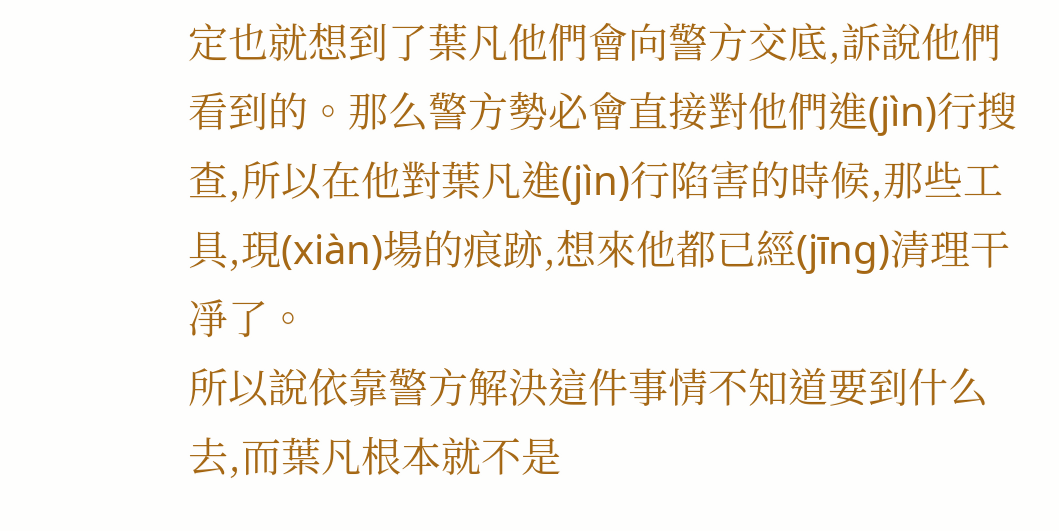定也就想到了葉凡他們會向警方交底,訴說他們看到的。那么警方勢必會直接對他們進(jìn)行搜查,所以在他對葉凡進(jìn)行陷害的時候,那些工具,現(xiàn)場的痕跡,想來他都已經(jīng)清理干凈了。
所以說依靠警方解決這件事情不知道要到什么去,而葉凡根本就不是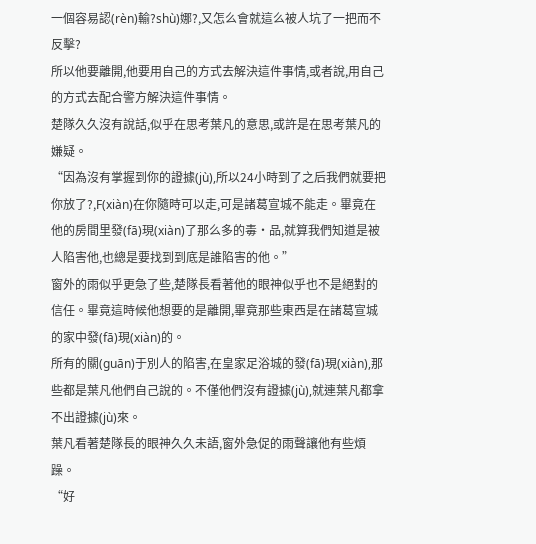一個容易認(rèn)輸?shù)娜?,又怎么會就這么被人坑了一把而不反擊?
所以他要離開,他要用自己的方式去解決這件事情,或者說,用自己的方式去配合警方解決這件事情。
楚隊久久沒有說話,似乎在思考葉凡的意思,或許是在思考葉凡的嫌疑。
“因為沒有掌握到你的證據(jù),所以24小時到了之后我們就要把你放了?,F(xiàn)在你隨時可以走,可是諸葛宣城不能走。畢竟在他的房間里發(fā)現(xiàn)了那么多的毒·品,就算我們知道是被人陷害他,也總是要找到到底是誰陷害的他。”
窗外的雨似乎更急了些,楚隊長看著他的眼神似乎也不是絕對的信任。畢竟這時候他想要的是離開,畢竟那些東西是在諸葛宣城的家中發(fā)現(xiàn)的。
所有的關(guān)于別人的陷害,在皇家足浴城的發(fā)現(xiàn),那些都是葉凡他們自己說的。不僅他們沒有證據(jù),就連葉凡都拿不出證據(jù)來。
葉凡看著楚隊長的眼神久久未語,窗外急促的雨聲讓他有些煩躁。
“好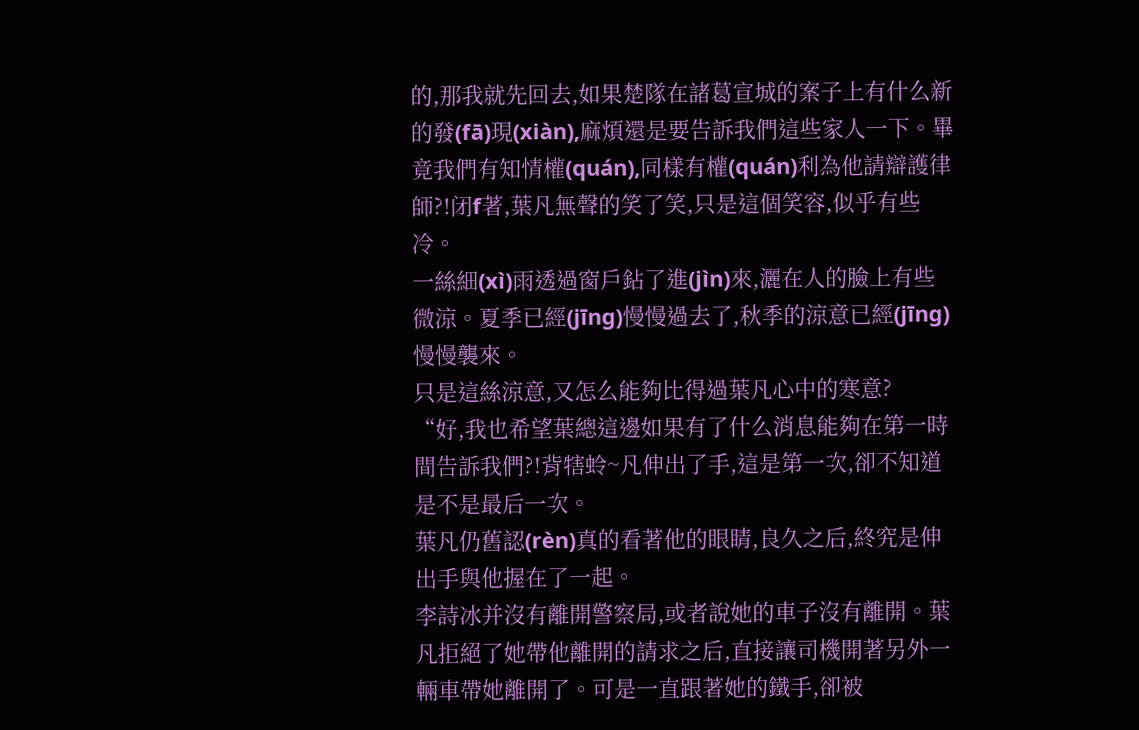的,那我就先回去,如果楚隊在諸葛宣城的案子上有什么新的發(fā)現(xiàn),麻煩還是要告訴我們這些家人一下。畢竟我們有知情權(quán),同樣有權(quán)利為他請辯護律師?!闭f著,葉凡無聲的笑了笑,只是這個笑容,似乎有些冷。
一絲細(xì)雨透過窗戶鉆了進(jìn)來,灑在人的臉上有些微涼。夏季已經(jīng)慢慢過去了,秋季的涼意已經(jīng)慢慢襲來。
只是這絲涼意,又怎么能夠比得過葉凡心中的寒意?
“好,我也希望葉總這邊如果有了什么消息能夠在第一時間告訴我們?!背犗蛉~凡伸出了手,這是第一次,卻不知道是不是最后一次。
葉凡仍舊認(rèn)真的看著他的眼睛,良久之后,終究是伸出手與他握在了一起。
李詩冰并沒有離開警察局,或者說她的車子沒有離開。葉凡拒絕了她帶他離開的請求之后,直接讓司機開著另外一輛車帶她離開了。可是一直跟著她的鐵手,卻被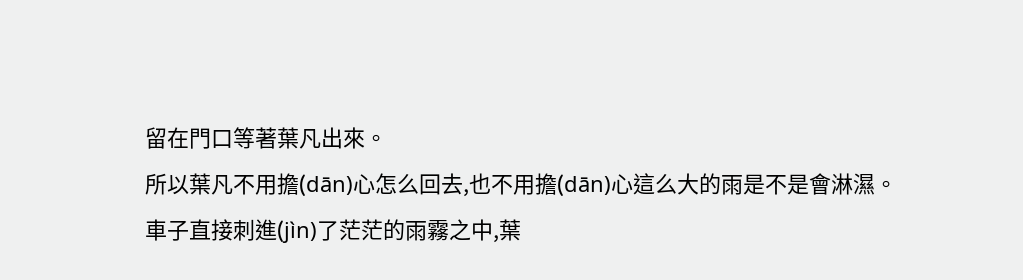留在門口等著葉凡出來。
所以葉凡不用擔(dān)心怎么回去,也不用擔(dān)心這么大的雨是不是會淋濕。
車子直接刺進(jìn)了茫茫的雨霧之中,葉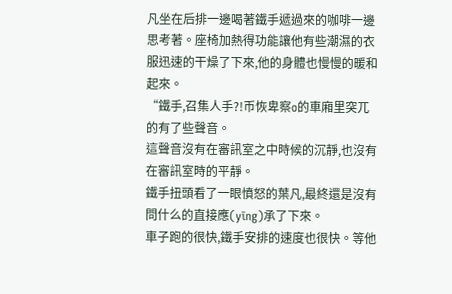凡坐在后排一邊喝著鐵手遞過來的咖啡一邊思考著。座椅加熱得功能讓他有些潮濕的衣服迅速的干燥了下來,他的身體也慢慢的暖和起來。
“鐵手,召集人手?!币恢卑察o的車廂里突兀的有了些聲音。
這聲音沒有在審訊室之中時候的沉靜,也沒有在審訊室時的平靜。
鐵手扭頭看了一眼憤怒的葉凡,最終還是沒有問什么的直接應(yīng)承了下來。
車子跑的很快,鐵手安排的速度也很快。等他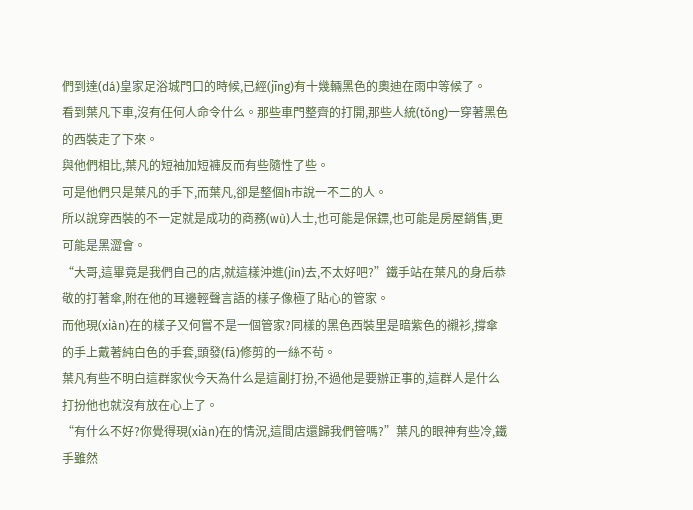們到達(dá)皇家足浴城門口的時候,已經(jīng)有十幾輛黑色的奧迪在雨中等候了。
看到葉凡下車,沒有任何人命令什么。那些車門整齊的打開,那些人統(tǒng)一穿著黑色的西裝走了下來。
與他們相比,葉凡的短袖加短褲反而有些隨性了些。
可是他們只是葉凡的手下,而葉凡,卻是整個h市說一不二的人。
所以說穿西裝的不一定就是成功的商務(wù)人士,也可能是保鏢,也可能是房屋銷售,更可能是黑澀會。
“大哥,這畢竟是我們自己的店,就這樣沖進(jìn)去,不太好吧?”鐵手站在葉凡的身后恭敬的打著傘,附在他的耳邊輕聲言語的樣子像極了貼心的管家。
而他現(xiàn)在的樣子又何嘗不是一個管家?同樣的黑色西裝里是暗紫色的襯衫,撐傘的手上戴著純白色的手套,頭發(fā)修剪的一絲不茍。
葉凡有些不明白這群家伙今天為什么是這副打扮,不過他是要辦正事的,這群人是什么打扮他也就沒有放在心上了。
“有什么不好?你覺得現(xiàn)在的情況,這間店還歸我們管嗎?”葉凡的眼神有些冷,鐵手雖然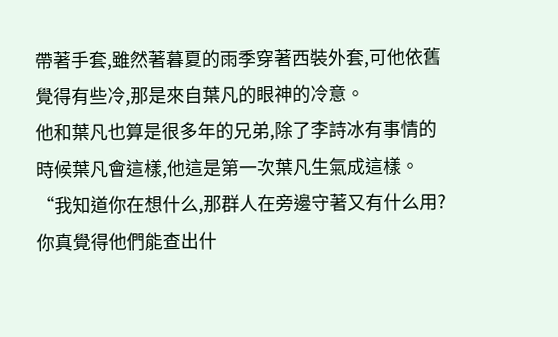帶著手套,雖然著暮夏的雨季穿著西裝外套,可他依舊覺得有些冷,那是來自葉凡的眼神的冷意。
他和葉凡也算是很多年的兄弟,除了李詩冰有事情的時候葉凡會這樣,他這是第一次葉凡生氣成這樣。
“我知道你在想什么,那群人在旁邊守著又有什么用?你真覺得他們能查出什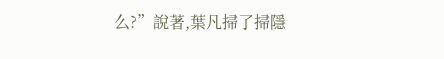么?”說著,葉凡掃了掃隱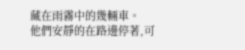藏在雨霧中的幾輛車。
他們安靜的在路邊停著,可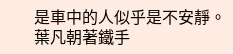是車中的人似乎是不安靜。
葉凡朝著鐵手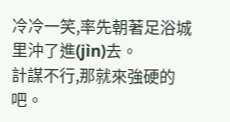冷冷一笑,率先朝著足浴城里沖了進(jìn)去。
計謀不行,那就來強硬的吧。